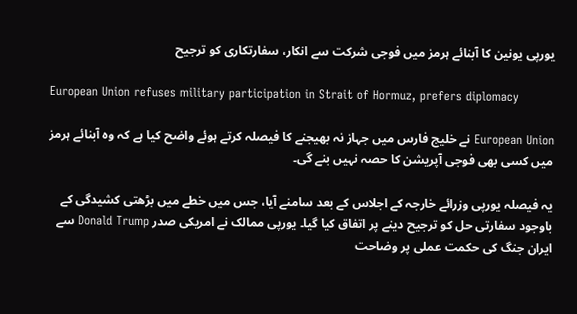یورپی یونین کا آبنائے ہرمز میں فوجی شرکت سے انکار، سفارتکاری کو ترجیح

European Union refuses military participation in Strait of Hormuz, prefers diplomacy

European Union نے خلیج فارس میں جہاز نہ بھیجنے کا فیصلہ کرتے ہوئے واضح کیا ہے کہ وہ آبنائے ہرمز میں کسی بھی فوجی آپریشن کا حصہ نہیں بنے گی۔

یہ فیصلہ یورپی وزرائے خارجہ کے اجلاس کے بعد سامنے آیا، جس میں خطے میں بڑھتی کشیدگی کے باوجود سفارتی حل کو ترجیح دینے پر اتفاق کیا گیا۔ یورپی ممالک نے امریکی صدر Donald Trump سے ایران جنگ کی حکمت عملی پر وضاحت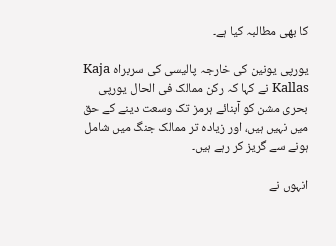کا بھی مطالبہ کیا ہے۔

یورپی یونین کی خارجہ پالیسی کی سربراہ Kaja Kallas نے کہا کہ رکن ممالک فی الحال یورپی بحری مشن کو آبنائے ہرمز تک وسعت دینے کے حق میں نہیں ہیں، اور زیادہ تر ممالک جنگ میں شامل ہونے سے گریز کر رہے ہیں۔

انہوں نے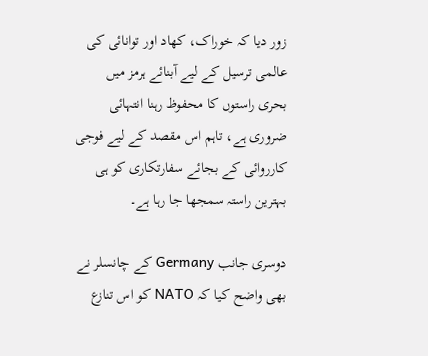زور دیا کہ خوراک، کھاد اور توانائی کی عالمی ترسیل کے لیے آبنائے ہرمز میں بحری راستوں کا محفوظ رہنا انتہائی ضروری ہے، تاہم اس مقصد کے لیے فوجی کارروائی کے بجائے سفارتکاری کو ہی بہترین راستہ سمجھا جا رہا ہے۔

دوسری جانب Germany کے چانسلر نے بھی واضح کیا کہ NATO کو اس تنازع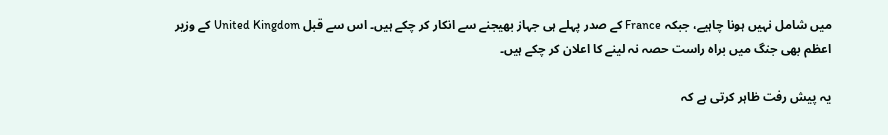میں شامل نہیں ہونا چاہیے، جبکہ France کے صدر پہلے ہی جہاز بھیجنے سے انکار کر چکے ہیں۔ اس سے قبل United Kingdom کے وزیر اعظم بھی جنگ میں براہ راست حصہ نہ لینے کا اعلان کر چکے ہیں۔

یہ پیش رفت ظاہر کرتی ہے کہ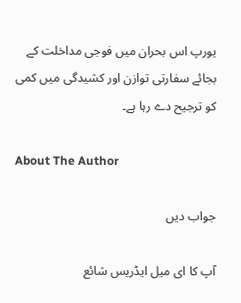یورپ اس بحران میں فوجی مداخلت کے بجائے سفارتی توازن اور کشیدگی میں کمی کو ترجیح دے رہا ہے۔

About The Author

جواب دیں

آپ کا ای میل ایڈریس شائع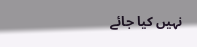نہیں کیا جائے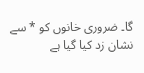گا۔ ضروری خانوں کو * سے نشان زد کیا گیا ہے